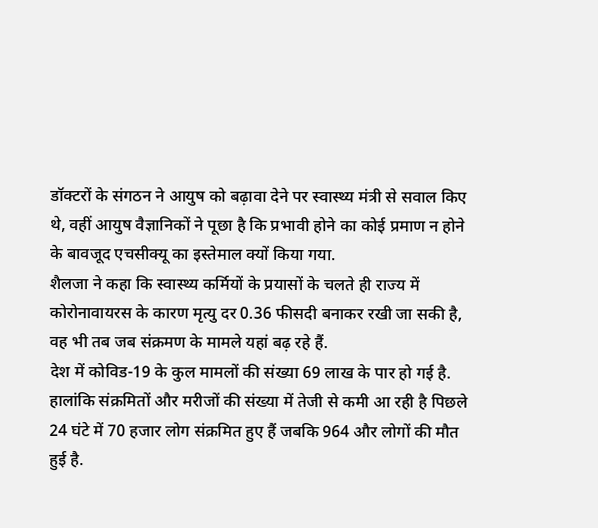डॉक्टरों के संगठन ने आयुष को बढ़ावा देने पर स्वास्थ्य मंत्री से सवाल किए थे, वहीं आयुष वैज्ञानिकों ने पूछा है कि प्रभावी होने का कोई प्रमाण न होने के बावजूद एचसीक्यू का इस्तेमाल क्यों किया गया.
शैलजा ने कहा कि स्वास्थ्य कर्मियों के प्रयासों के चलते ही राज्य में कोरोनावायरस के कारण मृत्यु दर 0.36 फीसदी बनाकर रखी जा सकी है, वह भी तब जब संक्रमण के मामले यहां बढ़ रहे हैं.
देश में कोविड-19 के कुल मामलों की संख्या 69 लाख के पार हो गई है. हालांकि संक्रमितों और मरीजों की संख्या में तेजी से कमी आ रही है पिछले 24 घंटे में 70 हजार लोग संक्रमित हुए हैं जबकि 964 और लोगों की मौत हुई है.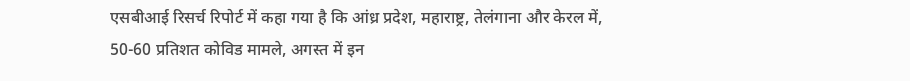एसबीआई रिसर्च रिपोर्ट में कहा गया है कि आंध्र प्रदेश, महाराष्ट्र, तेलंगाना और केरल में, 50-60 प्रतिशत कोविड मामले, अगस्त में इन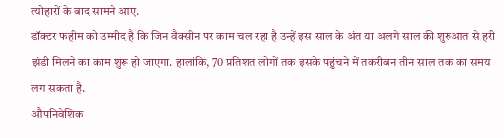त्योहारों के बाद सामने आए.
डॉक्टर फहीम को उम्मीद है कि जिन वैक्सीन पर काम चल रहा है उन्हें इस साल के अंत या अलगे साल की शुरुआत से हरी झंडी मिलने का काम शुरू हो जाएगा. हालांकि, 70 प्रतिशत लोगों तक इसके पहुंचने में तकरीबन तीन साल तक का समय लग सकता है.
औपनिवेशिक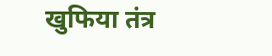खुफिया तंत्र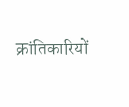क्रांतिकारियों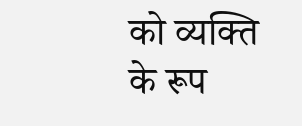को व्यक्ति के रूप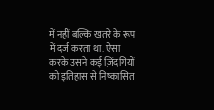में नहीं बल्कि खतरे के रूप में दर्ज करता था. ऐसा करके उसने कई ज़िंदगियों को इतिहास से निष्कासित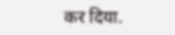कर दिया.